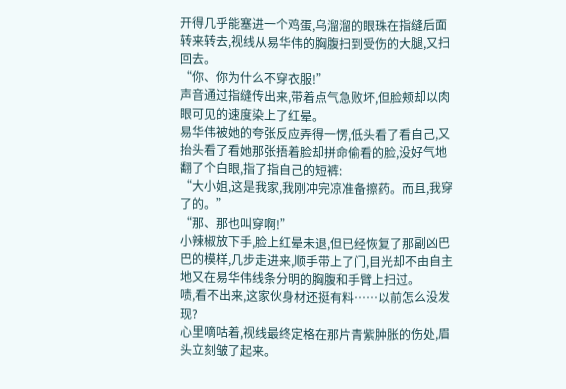开得几乎能塞进一个鸡蛋,乌溜溜的眼珠在指缝后面转来转去,视线从易华伟的胸腹扫到受伤的大腿,又扫回去。
“你、你为什么不穿衣服!”
声音通过指缝传出来,带着点气急败坏,但脸颊却以肉眼可见的速度染上了红晕。
易华伟被她的夸张反应弄得一愣,低头看了看自己,又抬头看了看她那张捂着脸却拼命偷看的脸,没好气地翻了个白眼,指了指自己的短裤:
“大小姐,这是我家,我刚冲完凉准备擦药。而且,我穿了的。”
“那、那也叫穿啊!”
小辣椒放下手,脸上红晕未退,但已经恢复了那副凶巴巴的模样,几步走进来,顺手带上了门,目光却不由自主地又在易华伟线条分明的胸腹和手臂上扫过。
啧,看不出来,这家伙身材还挺有料……以前怎么没发现?
心里嘀咕着,视线最终定格在那片青紫肿胀的伤处,眉头立刻皱了起来。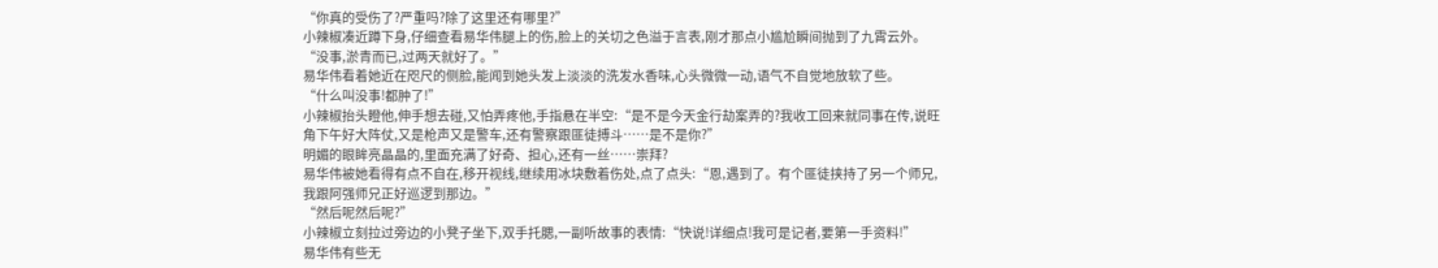“你真的受伤了?严重吗?除了这里还有哪里?”
小辣椒凑近蹲下身,仔细查看易华伟腿上的伤,脸上的关切之色溢于言表,刚才那点小尴尬瞬间抛到了九霄云外。
“没事,淤青而已,过两天就好了。”
易华伟看着她近在咫尺的侧脸,能闻到她头发上淡淡的洗发水香味,心头微微一动,语气不自觉地放软了些。
“什么叫没事!都肿了!”
小辣椒抬头瞪他,伸手想去碰,又怕弄疼他,手指悬在半空:“是不是今天金行劫案弄的?我收工回来就同事在传,说旺角下午好大阵仗,又是枪声又是警车,还有警察跟匪徒搏斗……是不是你?”
明媚的眼眸亮晶晶的,里面充满了好奇、担心,还有一丝……崇拜?
易华伟被她看得有点不自在,移开视线,继续用冰块敷着伤处,点了点头:“恩,遇到了。有个匪徒挟持了另一个师兄,我跟阿强师兄正好巡逻到那边。”
“然后呢然后呢?”
小辣椒立刻拉过旁边的小凳子坐下,双手托腮,一副听故事的表情:“快说!详细点!我可是记者,要第一手资料!”
易华伟有些无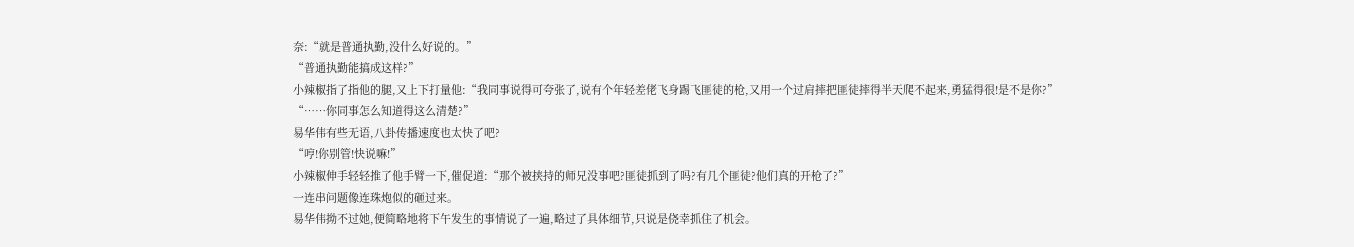奈:“就是普通执勤,没什么好说的。”
“普通执勤能搞成这样?”
小辣椒指了指他的腿,又上下打量他:“我同事说得可夸张了,说有个年轻差佬飞身踢飞匪徒的枪,又用一个过肩摔把匪徒摔得半天爬不起来,勇猛得很!是不是你?”
“……你同事怎么知道得这么清楚?”
易华伟有些无语,八卦传播速度也太快了吧?
“哼!你别管!快说嘛!”
小辣椒伸手轻轻推了他手臂一下,催促道:“那个被挟持的师兄没事吧?匪徒抓到了吗?有几个匪徒?他们真的开枪了?”
一连串问题像连珠炮似的砸过来。
易华伟拗不过她,便简略地将下午发生的事情说了一遍,略过了具体细节,只说是侥幸抓住了机会。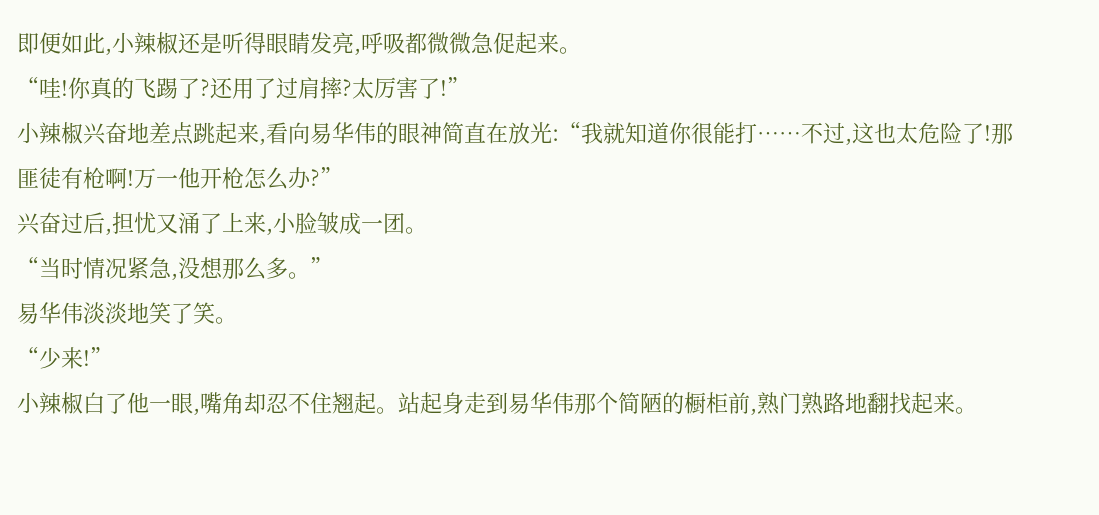即便如此,小辣椒还是听得眼睛发亮,呼吸都微微急促起来。
“哇!你真的飞踢了?还用了过肩摔?太厉害了!”
小辣椒兴奋地差点跳起来,看向易华伟的眼神简直在放光:“我就知道你很能打……不过,这也太危险了!那匪徒有枪啊!万一他开枪怎么办?”
兴奋过后,担忧又涌了上来,小脸皱成一团。
“当时情况紧急,没想那么多。”
易华伟淡淡地笑了笑。
“少来!”
小辣椒白了他一眼,嘴角却忍不住翘起。站起身走到易华伟那个简陋的橱柜前,熟门熟路地翻找起来。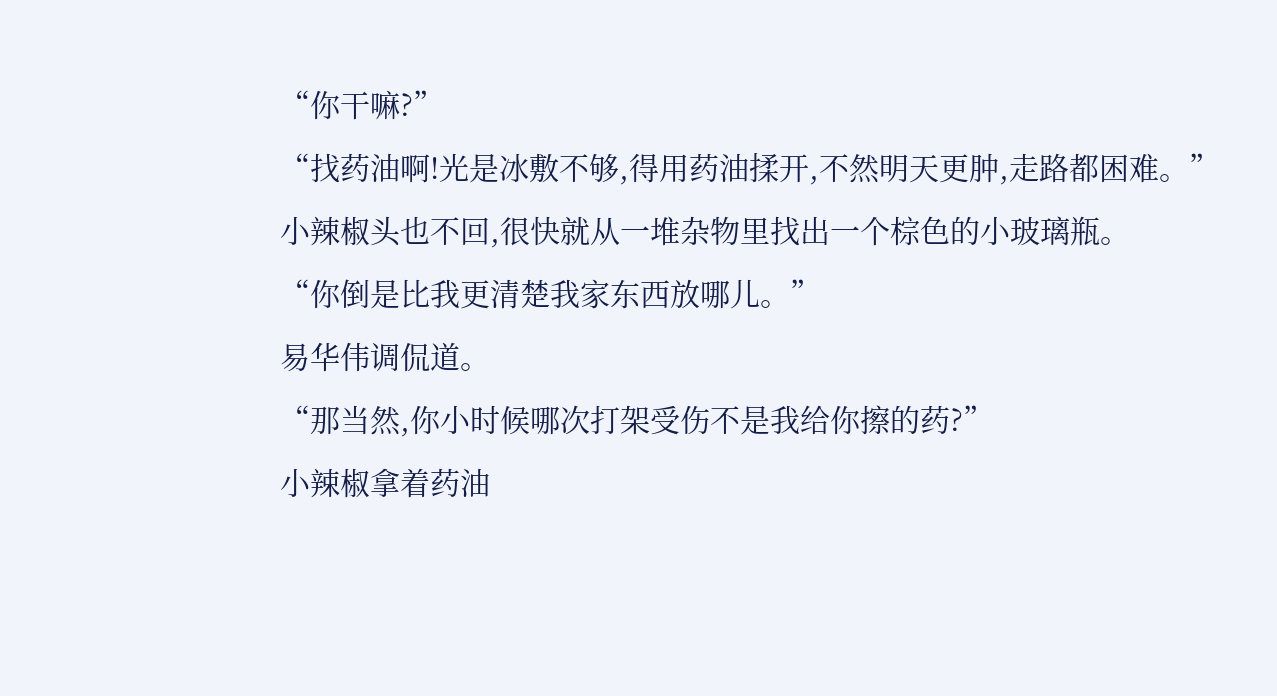“你干嘛?”
“找药油啊!光是冰敷不够,得用药油揉开,不然明天更肿,走路都困难。”
小辣椒头也不回,很快就从一堆杂物里找出一个棕色的小玻璃瓶。
“你倒是比我更清楚我家东西放哪儿。”
易华伟调侃道。
“那当然,你小时候哪次打架受伤不是我给你擦的药?”
小辣椒拿着药油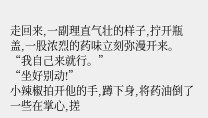走回来,一副理直气壮的样子,拧开瓶盖,一股浓烈的药味立刻弥漫开来。
“我自己来就行。”
“坐好别动!”
小辣椒拍开他的手,蹲下身,将药油倒了一些在掌心,搓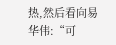热,然后看向易华伟:“可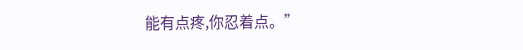能有点疼,你忍着点。”